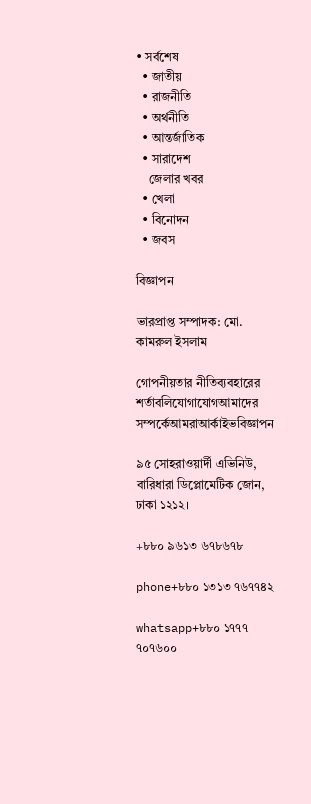• সর্বশেষ
  • জাতীয়
  • রাজনীতি
  • অর্থনীতি
  • আন্তর্জাতিক
  • সারাদেশ
    জেলার খবর
  • খেলা
  • বিনোদন
  • জবস

বিজ্ঞাপন

ভারপ্রাপ্ত সম্পাদক: মো. কামরুল ইসলাম

গোপনীয়তার নীতিব্যবহারের শর্তাবলিযোগাযোগআমাদের সম্পর্কেআমরাআর্কাইভবিজ্ঞাপন

৯৫ সোহরাওয়ার্দী এভিনিউ, বারিধারা ডিপ্লোমেটিক জোন, ঢাকা ১২১২।

+৮৮০ ৯৬১৩ ৬৭৮৬৭৮

phone+৮৮০ ১৩১৩ ৭৬৭৭৪২

whatsapp+৮৮০ ১৭৭৭ ৭০৭৬০০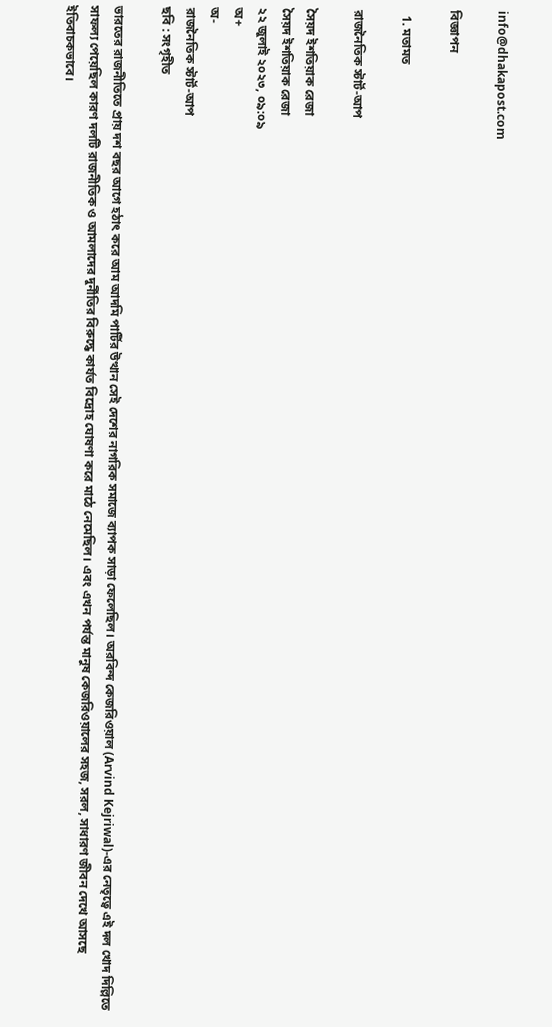info@dhakapost.com

বিজ্ঞাপন

  1. মতামত

রাজনৈতিক স্টার্ট-আপ

সৈয়দ ইশতিয়াক রেজা
সৈয়দ ইশতিয়াক রেজা
২২ জুলাই ২০২৩, ০৯:০৯
অ+
অ-
রাজনৈতিক স্টার্ট-আপ
ছবি : সংগৃহীত

ভারতের রাজনীতিতে প্রায় দশ বছর আগে হঠাৎ করে আম আদমি পার্টির উত্থান সেই দেশের নাগরিক সমাজে ব্যাপক সাড়া ফেলেছিল। অরবিন্দ কেজরিওয়াল (Arvind Kejriwal)-এর নেতৃত্বে এই দল খোদ দিল্লিতে সাফল্য পেয়েছিল কারণ দলটি রাজনীতিক ও আমলাদের দুর্নীতির বিরুদ্ধে কার্যত বিদ্রোহ ঘোষণা করে মাঠে নেমেছিল। এবং এখন পর্যন্ত মানুষ কেজরিওয়ালের সহজ, সরল, সাধারণ জীবন দেখে আসছে ইতিবাচকভাবে।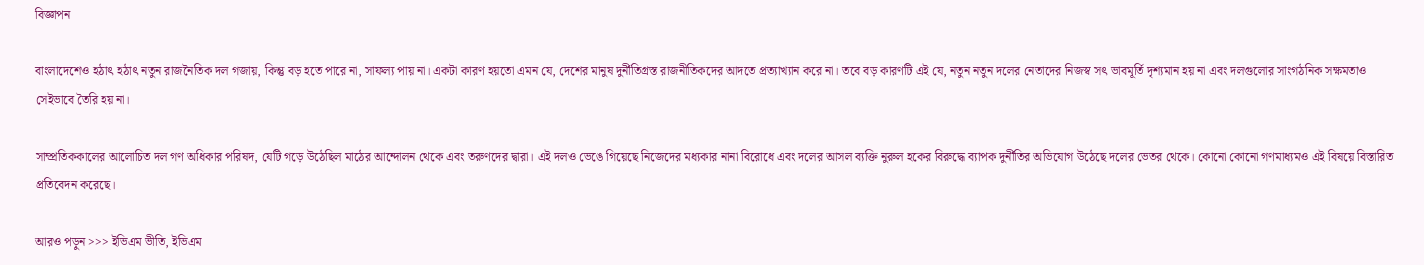বিজ্ঞাপন

বাংলাদেশেও হঠাৎ হঠাৎ নতুন রাজনৈতিক দল গজায়, কিন্তু বড় হতে পারে না, সাফল্য পায় না। একটা কারণ হয়তো এমন যে, দেশের মানুষ দুর্নীতিগ্রস্ত রাজনীতিকদের আদতে প্রত্যাখ্যান করে না। তবে বড় কারণটি এই যে, নতুন নতুন দলের নেতাদের নিজস্ব সৎ ভাবমূর্তি দৃশ্যমান হয় না এবং দলগুলোর সাংগঠনিক সক্ষমতাও সেইভাবে তৈরি হয় না।

সাম্প্রতিককালের আলোচিত দল গণ অধিকার পরিষদ, যেটি গড়ে উঠেছিল মাঠের আন্দোলন থেকে এবং তরুণদের দ্বারা। এই দলও ভেঙে গিয়েছে নিজেদের মধ্যকার নানা বিরোধে এবং দলের আসল ব্যক্তি নুরুল হকের বিরুদ্ধে ব্যাপক দুর্নীতির অভিযোগ উঠেছে দলের ভেতর থেকে। কোনো কোনো গণমাধ্যমও এই বিষয়ে বিস্তারিত প্রতিবেদন করেছে।

আরও পড়ুন >>> ইভিএম ভীতি, ইভিএম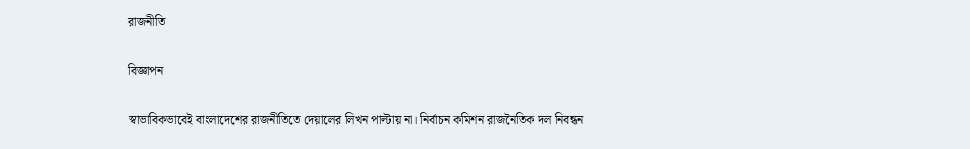রাজনীতি

বিজ্ঞাপন

স্বাভাবিকভাবেই বাংলাদেশের রাজনীতিতে দেয়ালের লিখন পাল্টায় না। নির্বাচন কমিশন রাজনৈতিক দল নিবন্ধন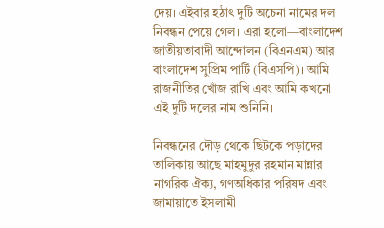দেয়। এইবার হঠাৎ দুটি অচেনা নামের দল নিবন্ধন পেয়ে গেল। এরা হলো—বাংলাদেশ জাতীয়তাবাদী আন্দোলন (বিএনএম) আর বাংলাদেশ সুপ্রিম পার্টি (বিএসপি)। আমি রাজনীতির খোঁজ রাখি এবং আমি কখনো এই দুটি দলের নাম শুনিনি।

নিবন্ধনের দৌড় থেকে ছিটকে পড়াদের তালিকায় আছে মাহমুদুর রহমান মান্নার নাগরিক ঐক্য, গণঅধিকার পরিষদ এবং জামায়াতে ইসলামী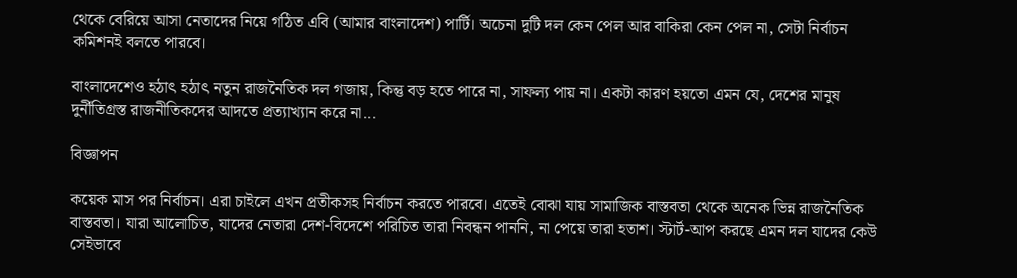থেকে বেরিয়ে আসা নেতাদের নিয়ে গঠিত এবি (আমার বাংলাদেশ) পার্টি। অচেনা দুটি দল কেন পেল আর বাকিরা কেন পেল না, সেটা নির্বাচন কমিশনই বলতে পারবে।

বাংলাদেশেও হঠাৎ হঠাৎ নতুন রাজনৈতিক দল গজায়, কিন্তু বড় হতে পারে না, সাফল্য পায় না। একটা কারণ হয়তো এমন যে, দেশের মানুষ দুর্নীতিগ্রস্ত রাজনীতিকদের আদতে প্রত্যাখ্যান করে না...

বিজ্ঞাপন

কয়েক মাস পর নির্বাচন। এরা চাইলে এখন প্রতীকসহ নির্বাচন করতে পারবে। এতেই বোঝা যায় সামাজিক বাস্তবতা থেকে অনেক ভিন্ন রাজনৈতিক বাস্তবতা। যারা আলোচিত, যাদের নেতারা দেশ-বিদেশে পরিচিত তারা নিবন্ধন পাননি, না পেয়ে তারা হতাশ। স্টার্ট-আপ করছে এমন দল যাদের কেউ সেইভাবে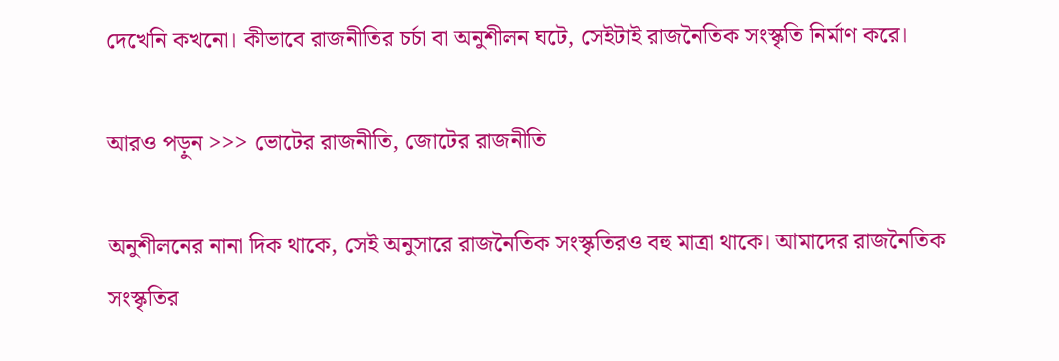দেখেনি কখনো। কীভাবে রাজনীতির চর্চা বা অনুশীলন ঘটে, সেইটাই রাজনৈতিক সংস্কৃতি নির্মাণ করে।

আরও পড়ুন >>> ভোটের রাজনীতি, জোটের রাজনীতি

অনুশীলনের নানা দিক থাকে, সেই অনুসারে রাজনৈতিক সংস্কৃতিরও বহু মাত্রা থাকে। আমাদের রাজনৈতিক সংস্কৃতির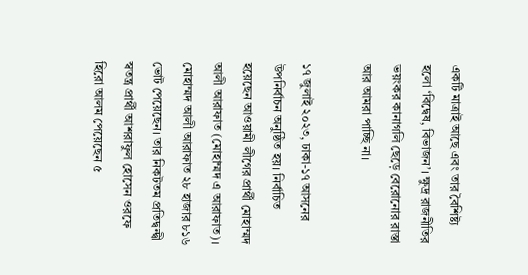একটি মাত্রাই আছে এবং তার বৈশিষ্ট্য হলো ‘বিদ্বেষ, বিভাজন’। ক্ষুদ্র রাজনীতির ভয়ংকর কানাগলি ছেড়ে বেরোনোর রাস্তা আর আমরা পাচ্ছি না।

১৭ জুলাই ২০২৩, ঢাকা-১৭ আসনের উপনির্বাচন অনুষ্ঠিত হয়। নির্বাচিত হয়েছেন আওয়ামী লীগের প্রার্থী মোহাম্মদ আলী আরাফাত (মোহাম্মদ এ আরাফাত)। মোহাম্মদ আলী আরাফাত ২৮ হাজার ৮১৬ ভোট পেয়েছেন। তার নিকটতম প্রতিদ্বন্দ্বী স্বতন্ত্র প্রার্থী আশরাফুল হোসেন ওরফে হিরো আলম পেয়েছেন ৫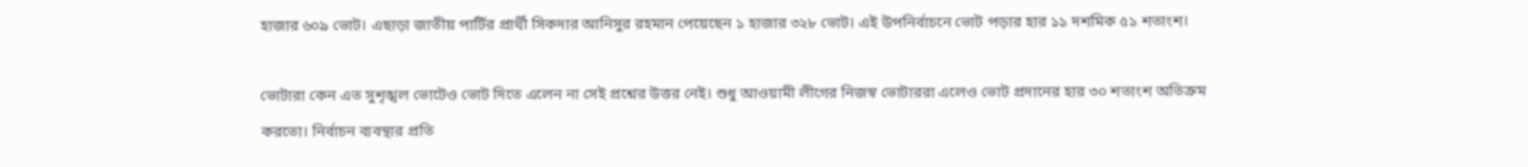হাজার ৬০৯ ভোট। এছাড়া জাতীয় পার্টির প্রার্থী সিকদার আনিসুর রহমান পেয়েছেন ১ হাজার ৩২৮ ভোট। এই উপনির্বাচনে ভোট পড়ার হার ১১ দশমিক ৫১ শতাংশ।

ভোটারা কেন এত সুশৃঙ্খল ভোটেও ভোট দিতে এলেন না সেই প্রশ্নের উত্তর নেই। শুধু আওয়ামী লীগের নিজস্ব ভোটাররা এলেও ভোট প্রদানের হার ৩০ শতাংশ অতিক্রম করতো। নির্বাচন ব্যবস্থার প্রতি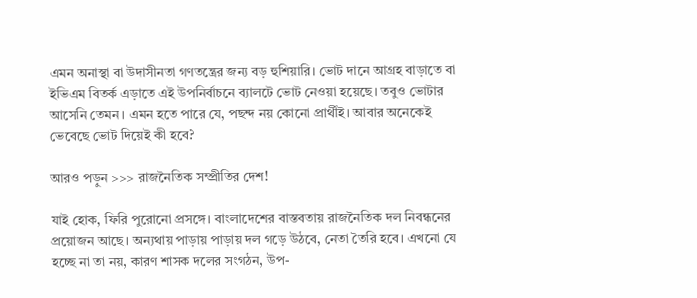এমন অনাস্থা বা উদাসীনতা গণতন্ত্রের জন্য বড় হুশিয়ারি। ভোট দানে আগ্রহ বাড়াতে বা ইভিএম বিতর্ক এড়াতে এই উপনির্বাচনে ব্যালটে ভোট নেওয়া হয়েছে। তবুও ভোটার আসেনি তেমন। এমন হতে পারে যে, পছন্দ নয় কোনো প্রার্থীই। আবার অনেকেই ভেবেছে ভোট দিয়েই কী হবে?

আরও পড়ুন >>> রাজনৈতিক সম্প্রীতির দেশ!

যাই হোক, ফিরি পুরোনো প্রসঙ্গে। বাংলাদেশের বাস্তবতায় রাজনৈতিক দল নিবন্ধনের প্রয়োজন আছে। অন্যথায় পাড়ায় পাড়ায় দল গড়ে উঠবে, নেতা তৈরি হবে। এখনো যে হচ্ছে না তা নয়, কারণ শাসক দলের সংগঠন, উপ-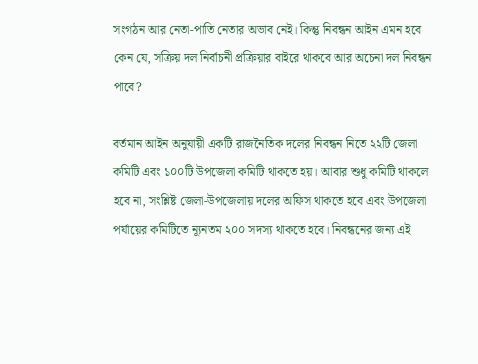সংগঠন আর নেতা-পাতি নেতার অভাব নেই। কিন্তু নিবন্ধন আইন এমন হবে কেন যে, সক্রিয় দল নির্বাচনী প্রক্রিয়ার বাইরে থাকবে আর অচেনা দল নিবন্ধন পাবে?

বর্তমান আইন অনুযায়ী একটি রাজনৈতিক দলের নিবন্ধন নিতে ২২টি জেলা কমিটি এবং ১০০টি উপজেলা কমিটি থাকতে হয়। আবার শুধু কমিটি থাকলে হবে না, সংশ্লিষ্ট জেলা-উপজেলায় দলের অফিস থাকতে হবে এবং উপজেলা পর্যায়ের কমিটিতে ন্যূনতম ২০০ সদস্য থাকতে হবে। নিবন্ধনের জন্য এই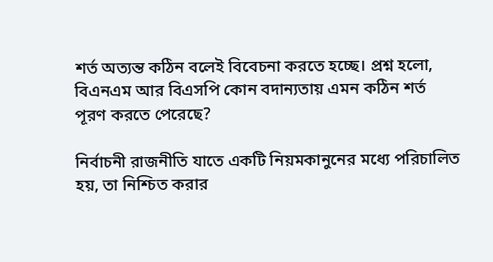শর্ত অত্যন্ত কঠিন বলেই বিবেচনা করতে হচ্ছে। প্রশ্ন হলো, বিএনএম আর বিএসপি কোন বদান্যতায় এমন কঠিন শর্ত পূরণ করতে পেরেছে?

নির্বাচনী রাজনীতি যাতে একটি নিয়মকানুনের মধ্যে পরিচালিত হয়, তা নিশ্চিত করার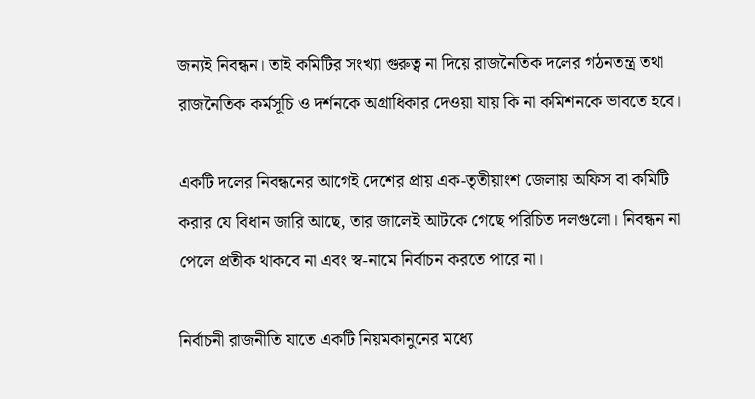জন্যই নিবন্ধন। তাই কমিটির সংখ্যা গুরুত্ব না দিয়ে রাজনৈতিক দলের গঠনতন্ত্র তথা রাজনৈতিক কর্মসূচি ও দর্শনকে অগ্রাধিকার দেওয়া যায় কি না কমিশনকে ভাবতে হবে।

একটি দলের নিবন্ধনের আগেই দেশের প্রায় এক-তৃতীয়াংশ জেলায় অফিস বা কমিটি করার যে বিধান জারি আছে, তার জালেই আটকে গেছে পরিচিত দলগুলো। নিবন্ধন না পেলে প্রতীক থাকবে না এবং স্ব-নামে নির্বাচন করতে পারে না।

নির্বাচনী রাজনীতি যাতে একটি নিয়মকানুনের মধ্যে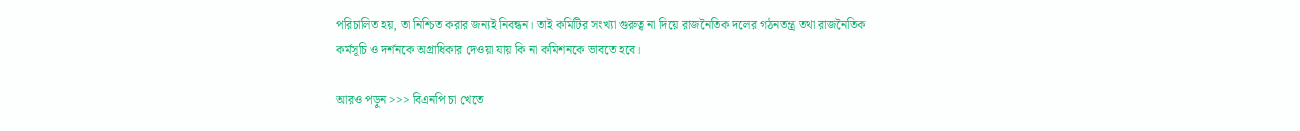পরিচালিত হয়, তা নিশ্চিত করার জন্যই নিবন্ধন। তাই কমিটির সংখ্যা গুরুত্ব না দিয়ে রাজনৈতিক দলের গঠনতন্ত্র তথা রাজনৈতিক কর্মসূচি ও দর্শনকে অগ্রাধিকার দেওয়া যায় কি না কমিশনকে ভাবতে হবে।

আরও পড়ুন >>> বিএনপি চা খেতে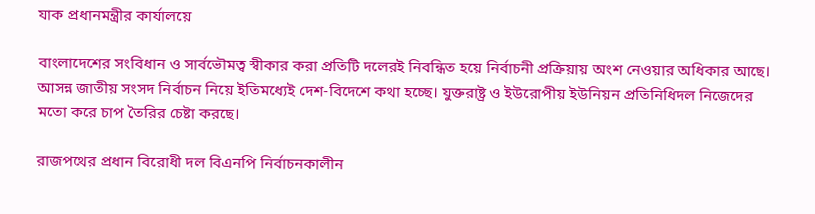যাক প্রধানমন্ত্রীর কার্যালয়ে

বাংলাদেশের সংবিধান ও সার্বভৌমত্ব স্বীকার করা প্রতিটি দলেরই নিবন্ধিত হয়ে নির্বাচনী প্রক্রিয়ায় অংশ নেওয়ার অধিকার আছে। আসন্ন জাতীয় সংসদ নির্বাচন নিয়ে ইতিমধ্যেই দেশ-বিদেশে কথা হচ্ছে। যুক্তরাষ্ট্র ও ইউরোপীয় ইউনিয়ন প্রতিনিধিদল নিজেদের মতো করে চাপ তৈরির চেষ্টা করছে।

রাজপথের প্রধান বিরোধী দল বিএনপি নির্বাচনকালীন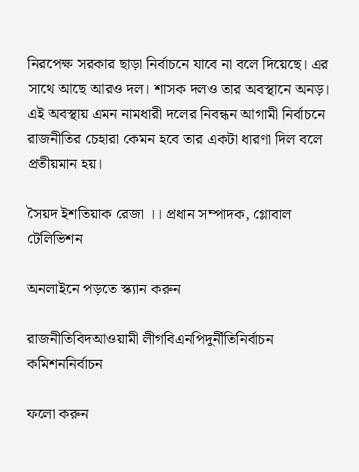নিরপেক্ষ সরকার ছাড়া নির্বাচনে যাবে না বলে দিয়েছে। এর সাথে আছে আরও দল। শাসক দলও তার অবস্থানে অনড়। এই অবস্থায় এমন নামধারী দলের নিবন্ধন আগামী নির্বাচনে রাজনীতির চেহারা কেমন হবে তার একটা ধারণা দিল বলে প্রতীয়মান হয়।

সৈয়দ ইশতিয়াক রেজা ।। প্রধান সম্পাদক, গ্লোবাল টেলিভিশন

অনলাইনে পড়তে স্ক্যান করুন

রাজনীতিবিদআওয়ামী লীগবিএনপিদুর্নীতিনির্বাচন কমিশননির্বাচন

ফলো করুন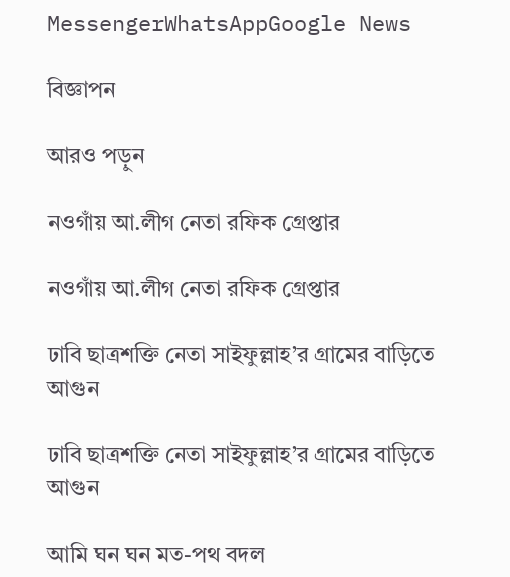MessengerWhatsAppGoogle News

বিজ্ঞাপন

আরও পড়ুন

নওগাঁয় আ.লীগ নেতা রফিক গ্রেপ্তার

নওগাঁয় আ.লীগ নেতা রফিক গ্রেপ্তার

ঢাবি ছাত্রশক্তি নেতা সাইফুল্লাহ’র গ্রামের বাড়িতে আগুন

ঢাবি ছাত্রশক্তি নেতা সাইফুল্লাহ’র গ্রামের বাড়িতে আগুন

আমি ঘন ঘন মত-পথ বদল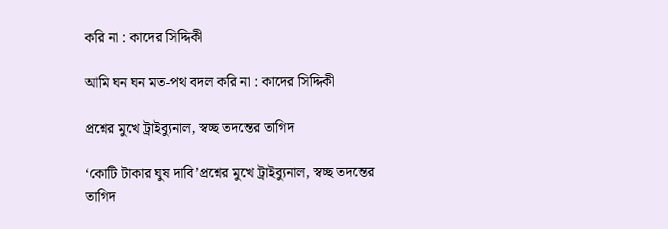করি না : কাদের সিদ্দিকী

আমি ঘন ঘন মত-পথ বদল করি না : কাদের সিদ্দিকী

প্রশ্নের মুখে ট্রাইব্যুনাল, স্বচ্ছ তদন্তের তাগিদ

‘কোটি টাকার ঘুষ দাবি’প্রশ্নের মুখে ট্রাইব্যুনাল, স্বচ্ছ তদন্তের তাগিদ